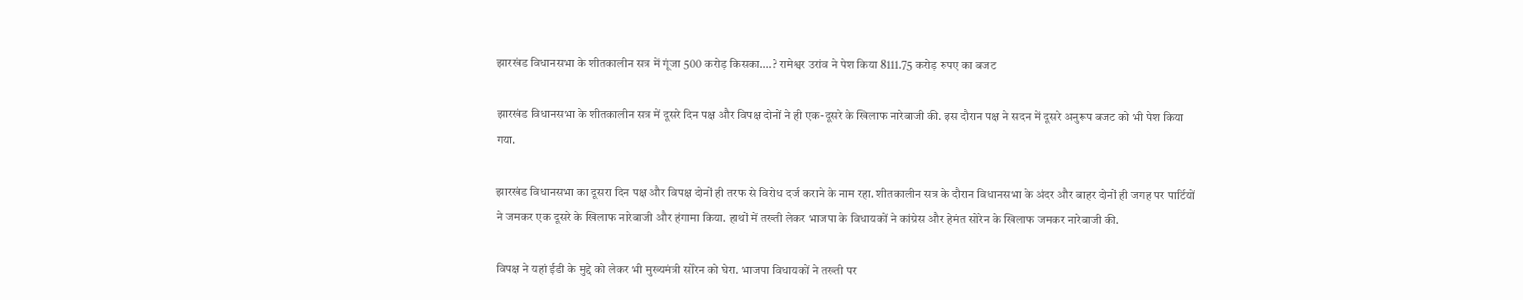झारखंड विधानसभा के शीतकालीन सत्र में गूंजा 500 करोड़ किसका….? रामेश्वर उरांव ने पेश किया 8111.75 करोड़ रुपए का बजट

झारखंड विधानसभा के शीतकालीन सत्र में दूसरे दिन पक्ष और विपक्ष दोनों ने ही एक-दूसरे के खिलाफ नारेबाजी की. इस दौरान पक्ष ने सदन में दूसरे अनुरूप बजट को भी पेश किया गया.

झारखंड विधानसभा का दूसरा दिन पक्ष और विपक्ष दोनों ही तरफ से विरोध दर्ज कराने के नाम रहा. शीतकालीन सत्र के दौरान विधानसभा के अंदर और बाहर दोनों ही जगह पर पार्टियों ने जमकर एक दूसरे के खिलाफ नारेबाजी और हंगामा किया. हाथों में तख्ती लेकर भाजपा के विधायकों ने कांग्रेस और हेमंत सोरेन के खिलाफ जमकर नारेबाजी की.

विपक्ष ने यहां ईडी के मुद्दे को लेकर भी मुख्यमंत्री सोरेन को घेरा. भाजपा विधायकों ने तख्ती पर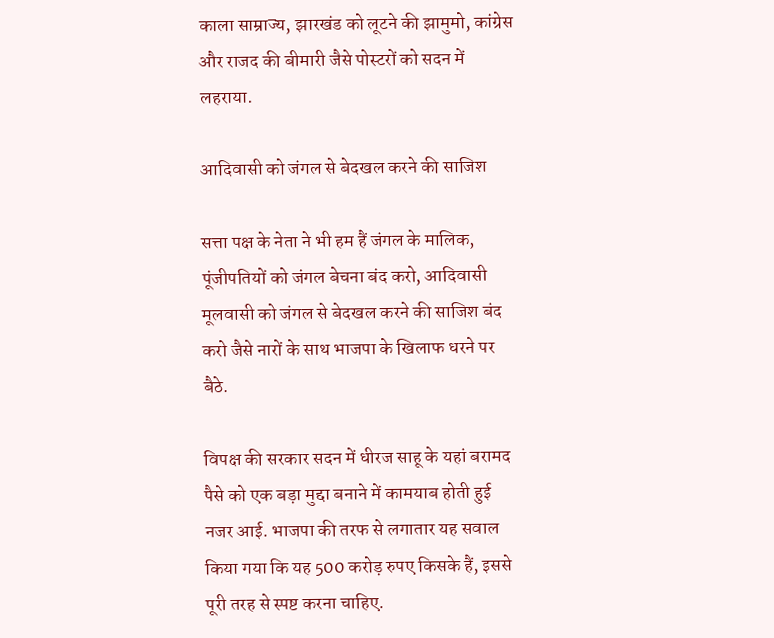काला साम्राज्य, झारखंड को लूटने की झामुमो, कांग्रेस और राजद की बीमारी जैसे पोस्टरों को सदन में लहराया.

आदिवासी को जंगल से बेदखल करने की साजिश

सत्ता पक्ष के नेता ने भी हम हैं जंगल के मालिक, पूंजीपतियों को जंगल बेचना बंद करो, आदिवासी मूलवासी को जंगल से बेदखल करने की साजिश बंद करो जैसे नारों के साथ भाजपा के खिलाफ धरने पर बैठे.

विपक्ष की सरकार सदन में धीरज साहू के यहां बरामद पैसे को एक बड़ा मुद्दा बनाने में कामयाब होती हुई नजर आई. भाजपा की तरफ से लगातार यह सवाल किया गया कि यह 500 करोड़ रुपए किसके हैं, इससे पूरी तरह से स्पष्ट करना चाहिए.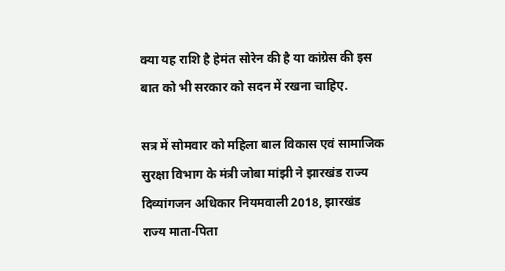क्या यह राशि है हेमंत सोरेन की है या कांग्रेस की इस बात को भी सरकार को सदन में रखना चाहिए.

सत्र में सोमवार को महिला बाल विकास एवं सामाजिक सुरक्षा विभाग के मंत्री जोबा मांझी ने झारखंड राज्य दिव्यांगजन अधिकार नियमवाली 2018, झारखंड राज्य माता-पिता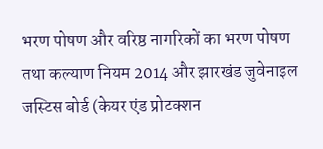भरण पोषण और वरिष्ठ नागरिकों का भरण पोषण तथा कल्याण नियम 2014 और झारखंड जुवेनाइल जस्टिस बोर्ड (केयर एंड प्रोटक्शन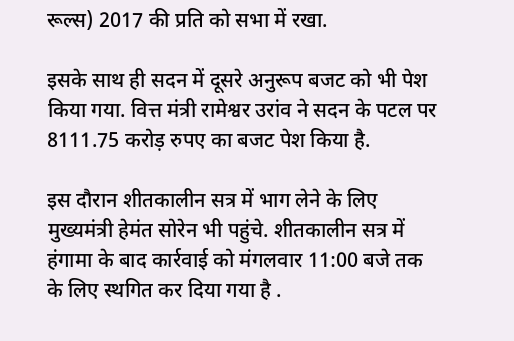रूल्स) 2017 की प्रति को सभा में रखा.

इसके साथ ही सदन में दूसरे अनुरूप बजट को भी पेश किया गया. वित्त मंत्री रामेश्वर उरांव ने सदन के पटल पर 8111.75 करोड़ रुपए का बजट पेश किया है.

इस दौरान शीतकालीन सत्र में भाग लेने के लिए मुख्यमंत्री हेमंत सोरेन भी पहुंचे. शीतकालीन सत्र में हंगामा के बाद कार्रवाई को मंगलवार 11:00 बजे तक के लिए स्थगित कर दिया गया है .